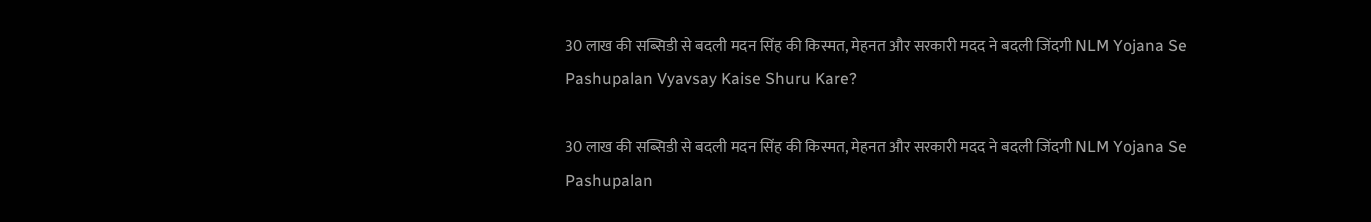30 लाख की सब्सिडी से बदली मदन सिंह की किस्मत, मेहनत और सरकारी मदद ने बदली जिंदगी NLM Yojana Se Pashupalan Vyavsay Kaise Shuru Kare?

30 लाख की सब्सिडी से बदली मदन सिंह की किस्मत, मेहनत और सरकारी मदद ने बदली जिंदगी NLM Yojana Se Pashupalan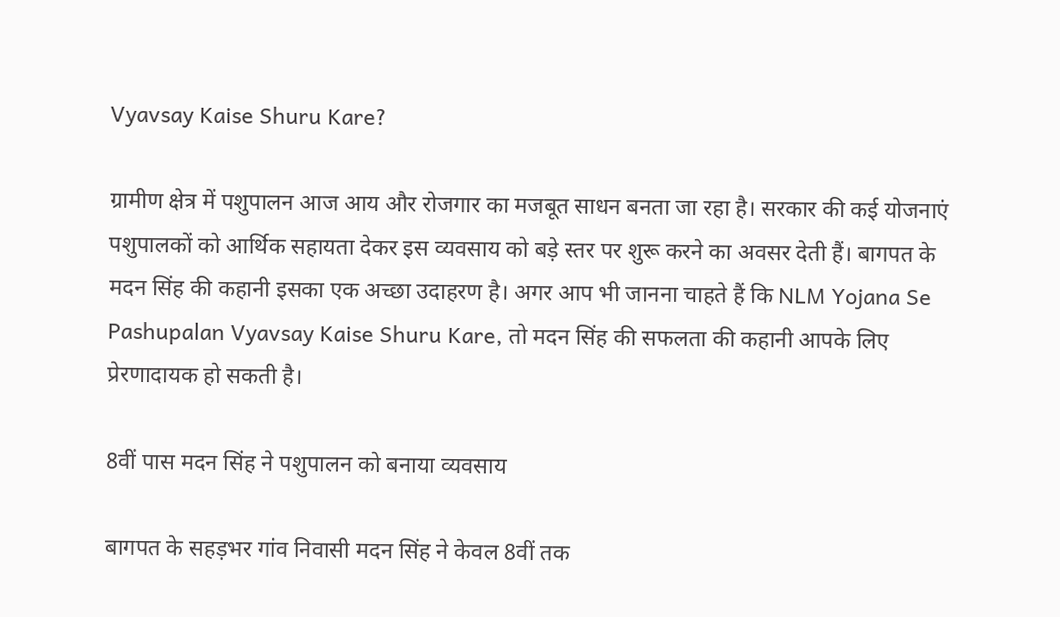Vyavsay Kaise Shuru Kare?

ग्रामीण क्षेत्र में पशुपालन आज आय और रोजगार का मजबूत साधन बनता जा रहा है। सरकार की कई योजनाएं पशुपालकों को आर्थिक सहायता देकर इस व्यवसाय को बड़े स्तर पर शुरू करने का अवसर देती हैं। बागपत के मदन सिंह की कहानी इसका एक अच्छा उदाहरण है। अगर आप भी जानना चाहते हैं कि NLM Yojana Se Pashupalan Vyavsay Kaise Shuru Kare, तो मदन सिंह की सफलता की कहानी आपके लिए प्रेरणादायक हो सकती है।

8वीं पास मदन सिंह ने पशुपालन को बनाया व्यवसाय

बागपत के सहड़भर गांव निवासी मदन सिंह ने केवल 8वीं तक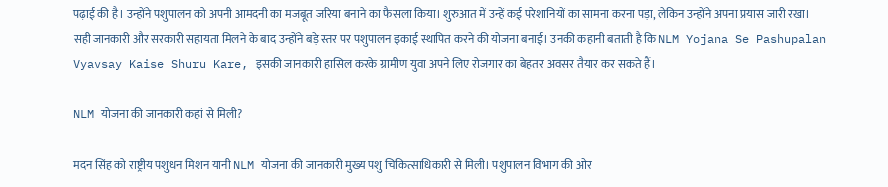पढ़ाई की है। उन्होंने पशुपालन को अपनी आमदनी का मजबूत जरिया बनाने का फैसला किया। शुरुआत में उन्हें कई परेशानियों का सामना करना पड़ा, लेकिन उन्होंने अपना प्रयास जारी रखा। सही जानकारी और सरकारी सहायता मिलने के बाद उन्होंने बड़े स्तर पर पशुपालन इकाई स्थापित करने की योजना बनाई। उनकी कहानी बताती है कि NLM Yojana Se Pashupalan Vyavsay Kaise Shuru Kare, इसकी जानकारी हासिल करके ग्रामीण युवा अपने लिए रोजगार का बेहतर अवसर तैयार कर सकते हैं।

NLM योजना की जानकारी कहां से मिली?

मदन सिंह को राष्ट्रीय पशुधन मिशन यानी NLM योजना की जानकारी मुख्य पशु चिकित्साधिकारी से मिली। पशुपालन विभाग की ओर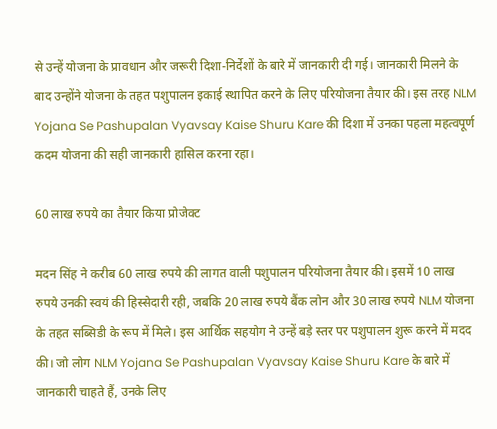से उन्हें योजना के प्रावधान और जरूरी दिशा-निर्देशों के बारे में जानकारी दी गई। जानकारी मिलने के बाद उन्होंने योजना के तहत पशुपालन इकाई स्थापित करने के लिए परियोजना तैयार की। इस तरह NLM Yojana Se Pashupalan Vyavsay Kaise Shuru Kare की दिशा में उनका पहला महत्वपूर्ण कदम योजना की सही जानकारी हासिल करना रहा।

60 लाख रुपये का तैयार किया प्रोजेक्ट

मदन सिंह ने करीब 60 लाख रुपये की लागत वाली पशुपालन परियोजना तैयार की। इसमें 10 लाख रुपये उनकी स्वयं की हिस्सेदारी रही, जबकि 20 लाख रुपये बैंक लोन और 30 लाख रुपये NLM योजना के तहत सब्सिडी के रूप में मिले। इस आर्थिक सहयोग ने उन्हें बड़े स्तर पर पशुपालन शुरू करने में मदद की। जो लोग NLM Yojana Se Pashupalan Vyavsay Kaise Shuru Kare के बारे में जानकारी चाहते हैं, उनके लिए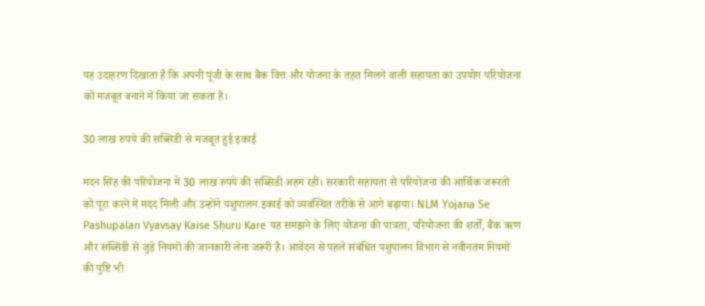यह उदाहरण दिखाता है कि अपनी पूंजी के साथ बैंक वित्त और योजना के तहत मिलने वाली सहायता का उपयोग परियोजना को मजबूत बनाने में किया जा सकता है।

30 लाख रुपये की सब्सिडी से मजबूत हुई इकाई

मदन सिंह की परियोजना में 30 लाख रुपये की सब्सिडी अहम रही। सरकारी सहायता से परियोजना की आर्थिक जरूरतों को पूरा करने में मदद मिली और उन्होंने पशुपालन इकाई को व्यवस्थित तरीके से आगे बढ़ाया। NLM Yojana Se Pashupalan Vyavsay Kaise Shuru Kare यह समझने के लिए योजना की पात्रता, परियोजना की शर्तों, बैंक ऋण और सब्सिडी से जुड़े नियमों की जानकारी लेना जरूरी है। आवेदन से पहले संबंधित पशुपालन विभाग से नवीनतम नियमों की पुष्टि भी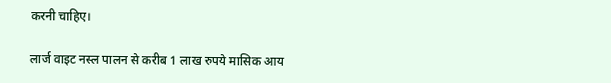करनी चाहिए।

लार्ज वाइट नस्ल पालन से करीब 1 लाख रुपये मासिक आय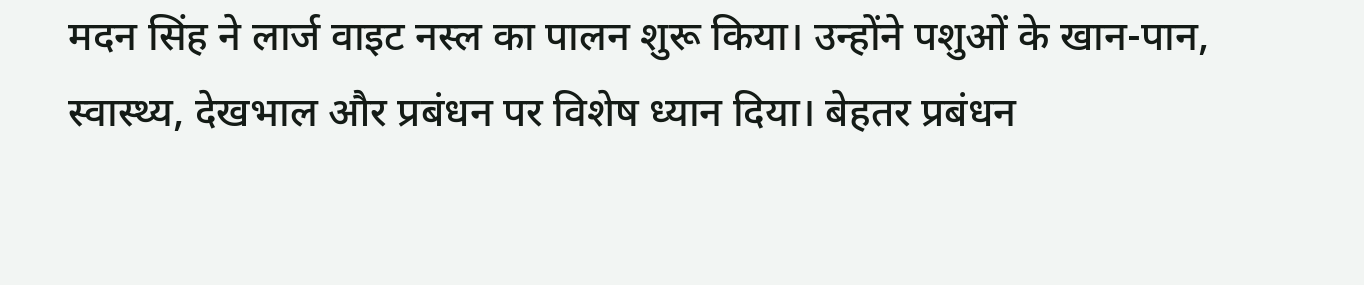मदन सिंह ने लार्ज वाइट नस्ल का पालन शुरू किया। उन्होंने पशुओं के खान-पान, स्वास्थ्य, देखभाल और प्रबंधन पर विशेष ध्यान दिया। बेहतर प्रबंधन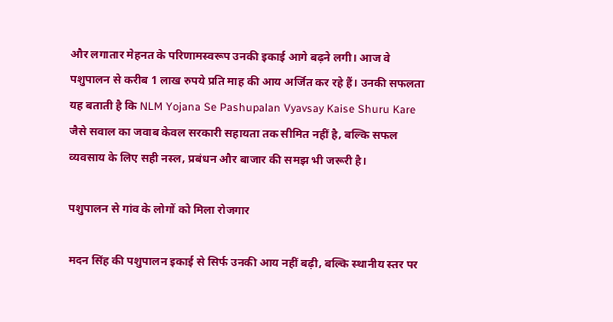और लगातार मेहनत के परिणामस्वरूप उनकी इकाई आगे बढ़ने लगी। आज वे पशुपालन से करीब 1 लाख रुपये प्रति माह की आय अर्जित कर रहे हैं। उनकी सफलता यह बताती है कि NLM Yojana Se Pashupalan Vyavsay Kaise Shuru Kare जैसे सवाल का जवाब केवल सरकारी सहायता तक सीमित नहीं है, बल्कि सफल व्यवसाय के लिए सही नस्ल, प्रबंधन और बाजार की समझ भी जरूरी है।

पशुपालन से गांव के लोगों को मिला रोजगार

मदन सिंह की पशुपालन इकाई से सिर्फ उनकी आय नहीं बढ़ी, बल्कि स्थानीय स्तर पर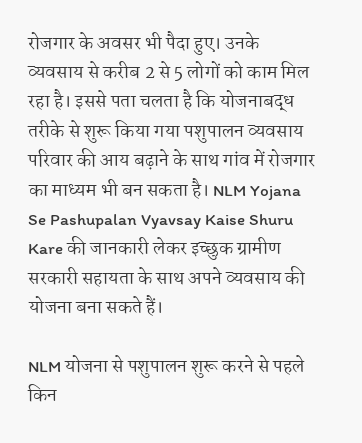रोजगार के अवसर भी पैदा हुए। उनके व्यवसाय से करीब 2 से 5 लोगों को काम मिल रहा है। इससे पता चलता है कि योजनाबद्ध तरीके से शुरू किया गया पशुपालन व्यवसाय परिवार की आय बढ़ाने के साथ गांव में रोजगार का माध्यम भी बन सकता है। NLM Yojana Se Pashupalan Vyavsay Kaise Shuru Kare की जानकारी लेकर इच्छुक ग्रामीण सरकारी सहायता के साथ अपने व्यवसाय की योजना बना सकते हैं।

NLM योजना से पशुपालन शुरू करने से पहले किन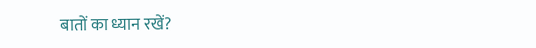बातों का ध्यान रखें?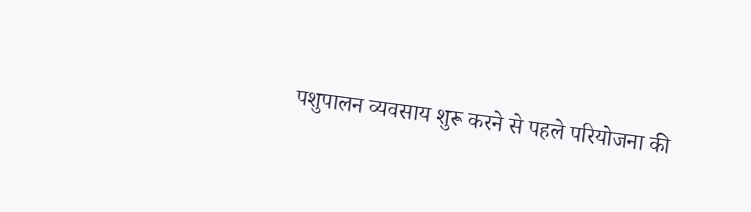पशुपालन व्यवसाय शुरू करने से पहले परियोजना की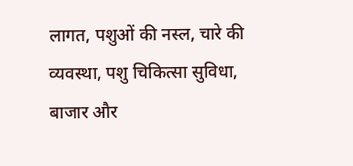लागत, पशुओं की नस्ल, चारे की व्यवस्था, पशु चिकित्सा सुविधा, बाजार और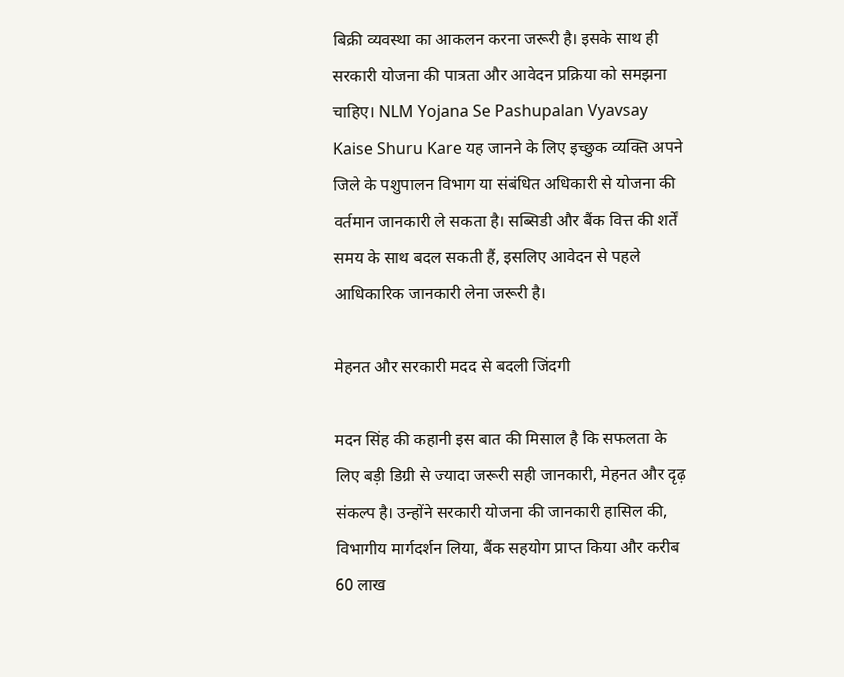बिक्री व्यवस्था का आकलन करना जरूरी है। इसके साथ ही सरकारी योजना की पात्रता और आवेदन प्रक्रिया को समझना चाहिए। NLM Yojana Se Pashupalan Vyavsay Kaise Shuru Kare यह जानने के लिए इच्छुक व्यक्ति अपने जिले के पशुपालन विभाग या संबंधित अधिकारी से योजना की वर्तमान जानकारी ले सकता है। सब्सिडी और बैंक वित्त की शर्तें समय के साथ बदल सकती हैं, इसलिए आवेदन से पहले आधिकारिक जानकारी लेना जरूरी है।

मेहनत और सरकारी मदद से बदली जिंदगी

मदन सिंह की कहानी इस बात की मिसाल है कि सफलता के लिए बड़ी डिग्री से ज्यादा जरूरी सही जानकारी, मेहनत और दृढ़ संकल्प है। उन्होंने सरकारी योजना की जानकारी हासिल की, विभागीय मार्गदर्शन लिया, बैंक सहयोग प्राप्त किया और करीब 60 लाख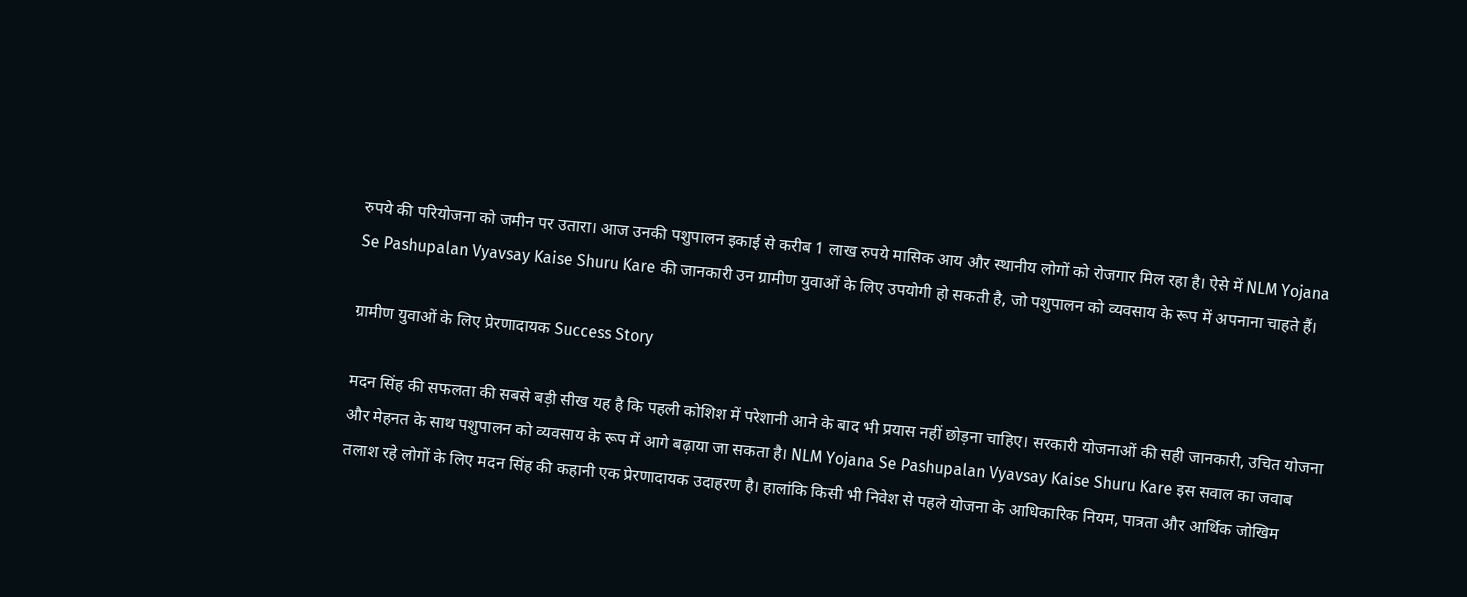रुपये की परियोजना को जमीन पर उतारा। आज उनकी पशुपालन इकाई से करीब 1 लाख रुपये मासिक आय और स्थानीय लोगों को रोजगार मिल रहा है। ऐसे में NLM Yojana Se Pashupalan Vyavsay Kaise Shuru Kare की जानकारी उन ग्रामीण युवाओं के लिए उपयोगी हो सकती है, जो पशुपालन को व्यवसाय के रूप में अपनाना चाहते हैं।

ग्रामीण युवाओं के लिए प्रेरणादायक Success Story

मदन सिंह की सफलता की सबसे बड़ी सीख यह है कि पहली कोशिश में परेशानी आने के बाद भी प्रयास नहीं छोड़ना चाहिए। सरकारी योजनाओं की सही जानकारी, उचित योजना और मेहनत के साथ पशुपालन को व्यवसाय के रूप में आगे बढ़ाया जा सकता है। NLM Yojana Se Pashupalan Vyavsay Kaise Shuru Kare इस सवाल का जवाब तलाश रहे लोगों के लिए मदन सिंह की कहानी एक प्रेरणादायक उदाहरण है। हालांकि किसी भी निवेश से पहले योजना के आधिकारिक नियम, पात्रता और आर्थिक जोखिम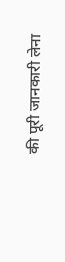की पूरी जानकारी लेना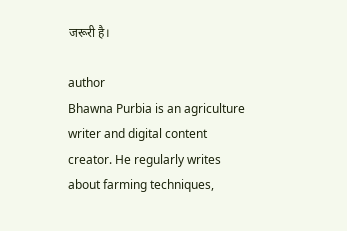जरूरी है।

author
Bhawna Purbia is an agriculture writer and digital content creator. He regularly writes about farming techniques,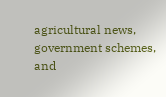agricultural news, government schemes, and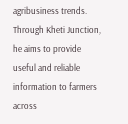agribusiness trends. Through Kheti Junction, he aims to provide useful and reliable information to farmers across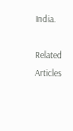India.

Related Articles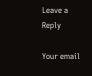Leave a Reply

Your email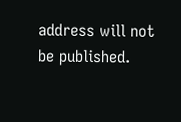address will not be published.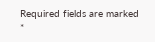Required fields are marked *